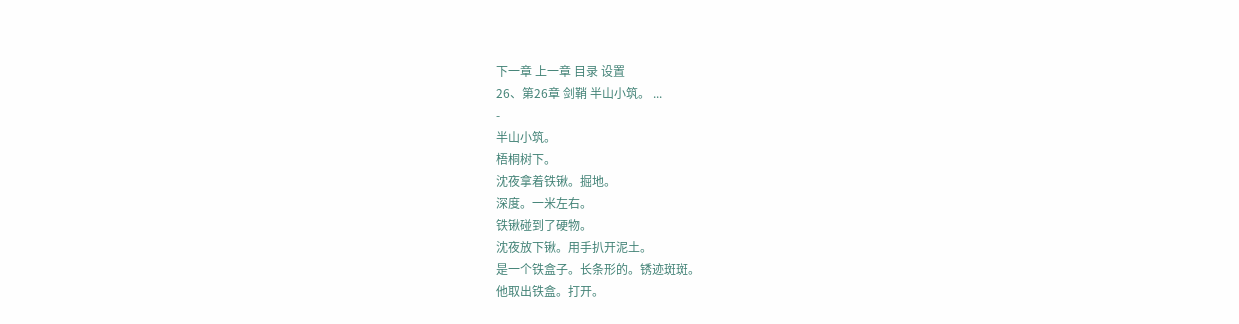下一章 上一章 目录 设置
26、第26章 剑鞘 半山小筑。 ...
-
半山小筑。
梧桐树下。
沈夜拿着铁锹。掘地。
深度。一米左右。
铁锹碰到了硬物。
沈夜放下锹。用手扒开泥土。
是一个铁盒子。长条形的。锈迹斑斑。
他取出铁盒。打开。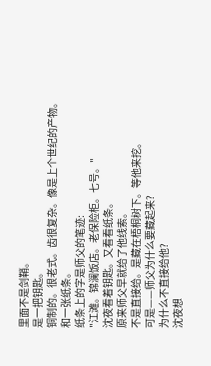里面不是剑鞘。
是一把钥匙。
铜制的。很老式。齿很复杂。像是上个世纪的产物。
和一张纸条。
纸条上的字是师父的笔迹:
"江滩。锦澜饭店。老保险柜。七号。"
沈夜看着钥匙。又看看纸条。
原来师父早就给了他线索。
不是直接给。是藏在梧桐树下。等他来挖。
可是——师父为什么要藏起来?
为什么不直接给他?
沈夜想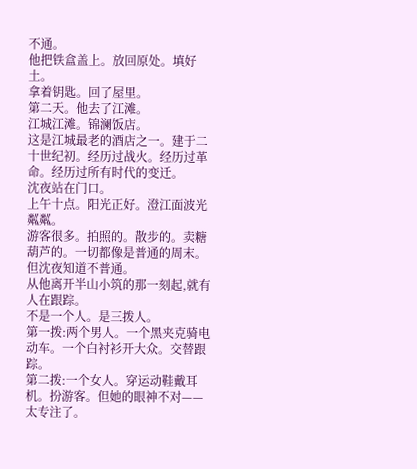不通。
他把铁盒盖上。放回原处。填好土。
拿着钥匙。回了屋里。
第二天。他去了江滩。
江城江滩。锦澜饭店。
这是江城最老的酒店之一。建于二十世纪初。经历过战火。经历过革命。经历过所有时代的变迁。
沈夜站在门口。
上午十点。阳光正好。澄江面波光粼粼。
游客很多。拍照的。散步的。卖糖葫芦的。一切都像是普通的周末。
但沈夜知道不普通。
从他离开半山小筑的那一刻起,就有人在跟踪。
不是一个人。是三拨人。
第一拨:两个男人。一个黑夹克骑电动车。一个白衬衫开大众。交替跟踪。
第二拨:一个女人。穿运动鞋戴耳机。扮游客。但她的眼神不对——太专注了。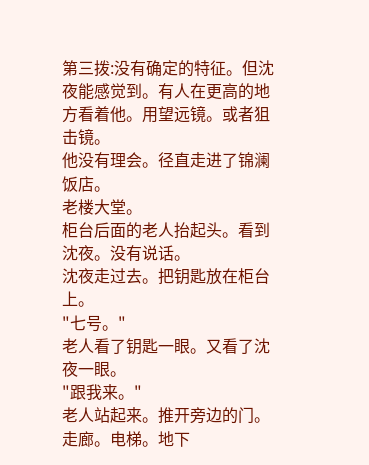第三拨:没有确定的特征。但沈夜能感觉到。有人在更高的地方看着他。用望远镜。或者狙击镜。
他没有理会。径直走进了锦澜饭店。
老楼大堂。
柜台后面的老人抬起头。看到沈夜。没有说话。
沈夜走过去。把钥匙放在柜台上。
"七号。"
老人看了钥匙一眼。又看了沈夜一眼。
"跟我来。"
老人站起来。推开旁边的门。
走廊。电梯。地下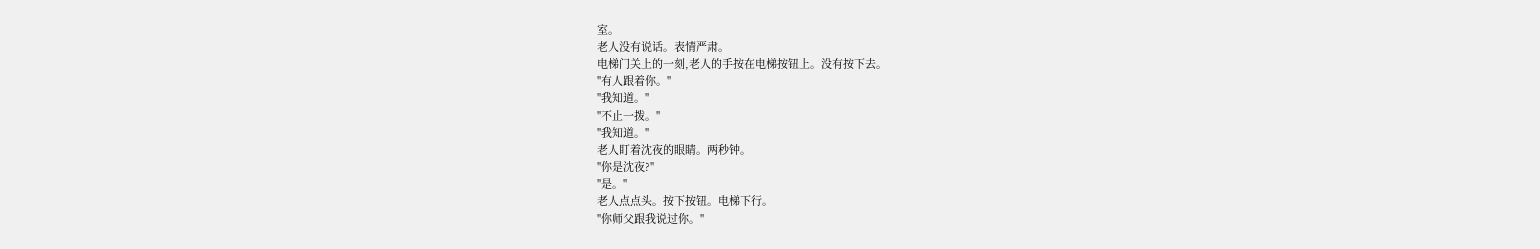室。
老人没有说话。表情严肃。
电梯门关上的一刻,老人的手按在电梯按钮上。没有按下去。
"有人跟着你。"
"我知道。"
"不止一拨。"
"我知道。"
老人盯着沈夜的眼睛。两秒钟。
"你是沈夜?"
"是。"
老人点点头。按下按钮。电梯下行。
"你师父跟我说过你。"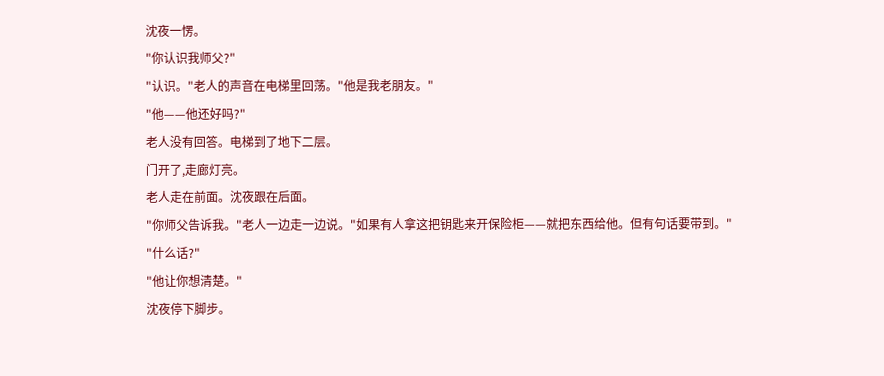沈夜一愣。
"你认识我师父?"
"认识。"老人的声音在电梯里回荡。"他是我老朋友。"
"他——他还好吗?"
老人没有回答。电梯到了地下二层。
门开了,走廊灯亮。
老人走在前面。沈夜跟在后面。
"你师父告诉我。"老人一边走一边说。"如果有人拿这把钥匙来开保险柜——就把东西给他。但有句话要带到。"
"什么话?"
"他让你想清楚。"
沈夜停下脚步。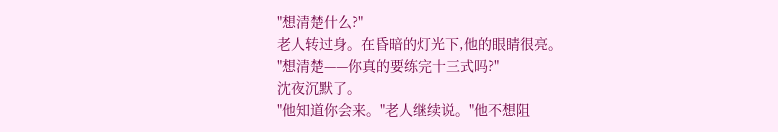"想清楚什么?"
老人转过身。在昏暗的灯光下,他的眼睛很亮。
"想清楚——你真的要练完十三式吗?"
沈夜沉默了。
"他知道你会来。"老人继续说。"他不想阻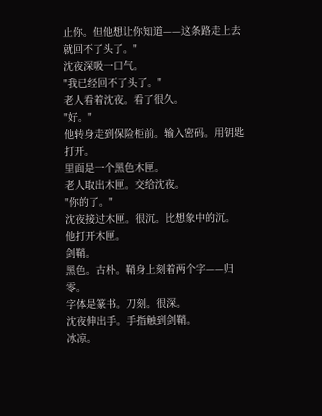止你。但他想让你知道——这条路走上去就回不了头了。"
沈夜深吸一口气。
"我已经回不了头了。"
老人看着沈夜。看了很久。
"好。"
他转身走到保险柜前。输入密码。用钥匙打开。
里面是一个黑色木匣。
老人取出木匣。交给沈夜。
"你的了。"
沈夜接过木匣。很沉。比想象中的沉。
他打开木匣。
剑鞘。
黑色。古朴。鞘身上刻着两个字——归零。
字体是篆书。刀刻。很深。
沈夜伸出手。手指触到剑鞘。
冰凉。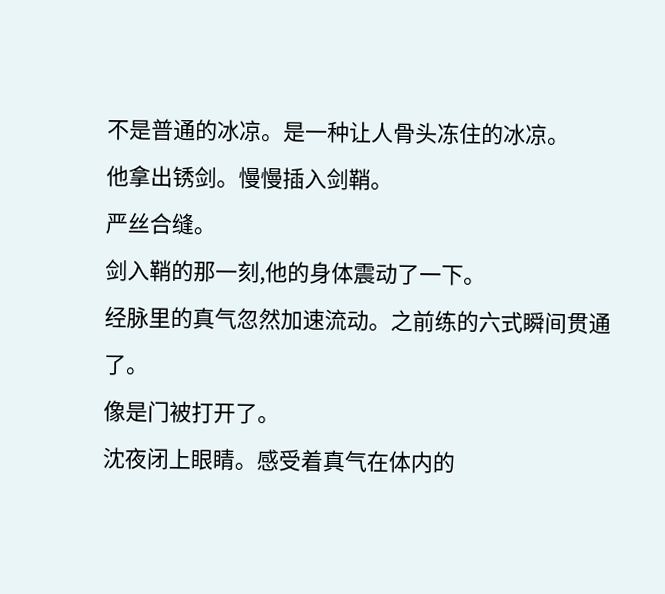不是普通的冰凉。是一种让人骨头冻住的冰凉。
他拿出锈剑。慢慢插入剑鞘。
严丝合缝。
剑入鞘的那一刻,他的身体震动了一下。
经脉里的真气忽然加速流动。之前练的六式瞬间贯通了。
像是门被打开了。
沈夜闭上眼睛。感受着真气在体内的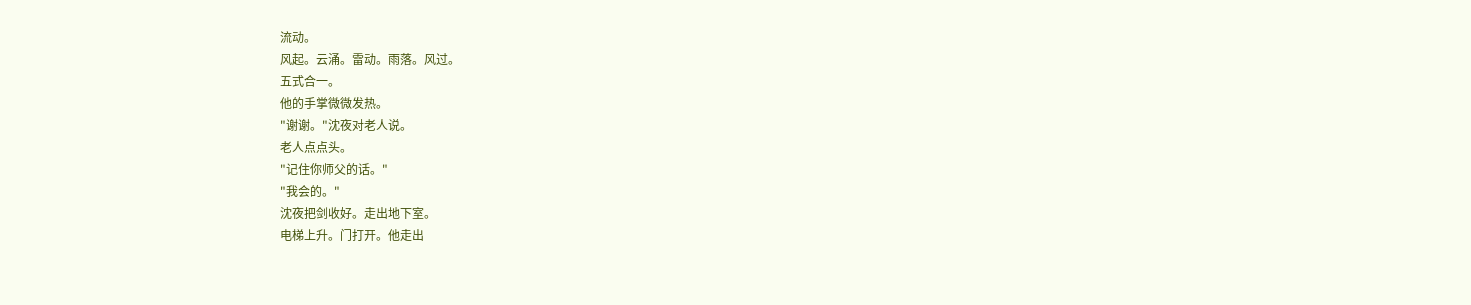流动。
风起。云涌。雷动。雨落。风过。
五式合一。
他的手掌微微发热。
"谢谢。"沈夜对老人说。
老人点点头。
"记住你师父的话。"
"我会的。"
沈夜把剑收好。走出地下室。
电梯上升。门打开。他走出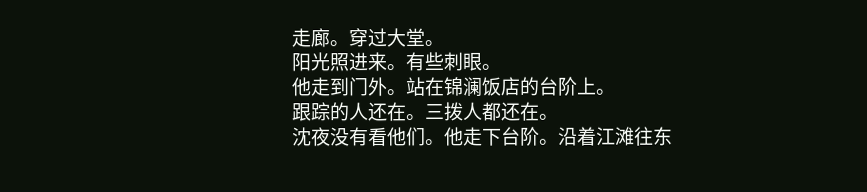走廊。穿过大堂。
阳光照进来。有些刺眼。
他走到门外。站在锦澜饭店的台阶上。
跟踪的人还在。三拨人都还在。
沈夜没有看他们。他走下台阶。沿着江滩往东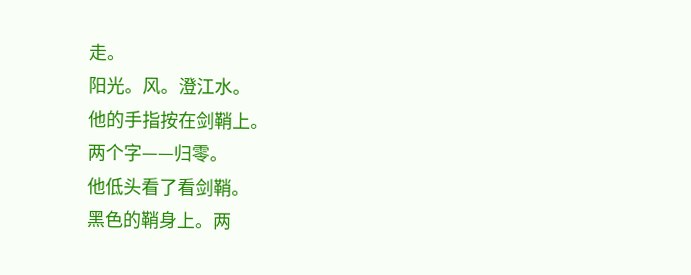走。
阳光。风。澄江水。
他的手指按在剑鞘上。
两个字——归零。
他低头看了看剑鞘。
黑色的鞘身上。两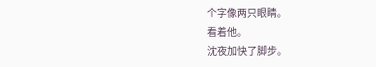个字像两只眼睛。
看着他。
沈夜加快了脚步。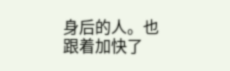身后的人。也跟着加快了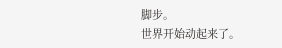脚步。
世界开始动起来了。